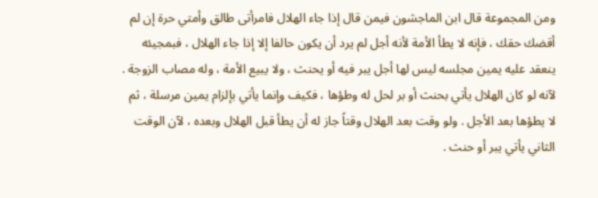ومن المجموعة قال ابن الماجشون فيمن قال إذا جاء الهلال فامرأتى طالق وأمتي حرة إن لم أقضك حقك ، فإنه لا يطأ الأمة لأنه أجل لم يرد أن يكون حالفا إلا إذا جاء الهلال ، فبمجيئه ينعقد عليه يمين مجلسه ليس لها أجل يبر فيه أو يحنث ، ولا يبيع الأمة ، وله مصاب الزوجة . لآنه لو كان الهلال يأتي بحنث أو بر لحل له وطؤها ، فكيف وإنما يأتي بإلزام يمين مرسلة ، ثم لا يطؤها بعد الأجل . ولو وقت بعد الهلال وقتاً جاز له أن يطأ قبل الهلال وبعده ، لآن الوقت الثاني يأتي يبر أو حنث .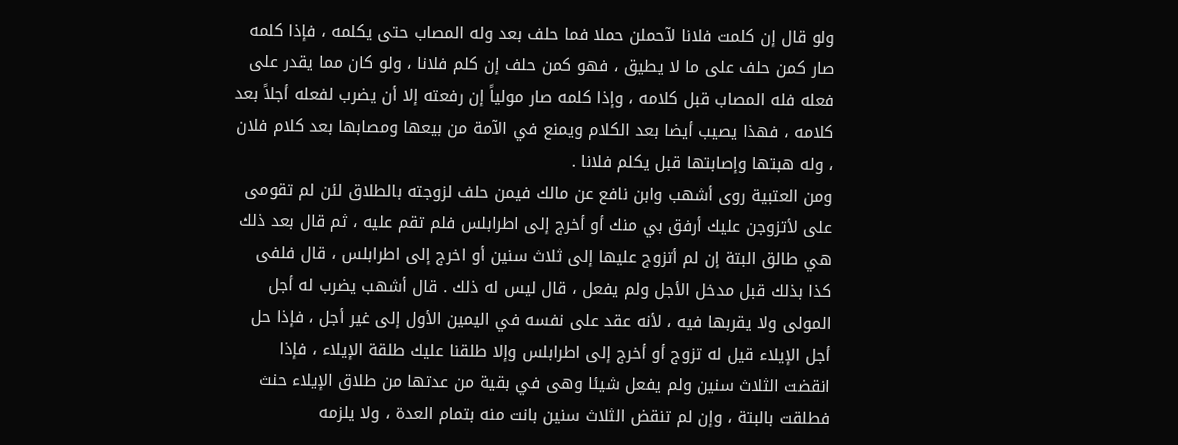ولو قال إن كلمت فلانا لآحملن حملا فما حلف بعد وله المصاب حتى يكلمه ، فإذا كلمه صار كمن حلف على ما لا يطيق ، فهو كمن حلف إن كلم فلانا ، ولو كان مما يقدر على فعله فله المصاب قبل كلامه ، وإذا كلمه صار مولياً إن رفعته إلا أن يضرب لفعله أجلاً بعد كلامه ، فهذا يصيب أيضا بعد الكلام ويمنع في الآمة من بيعها ومصابها بعد كلام فلان ، وله هبتها وإصابتها قبل يكلم فلانا .
ومن العتبية روى أشهب وابن نافع عن مالك فيمن حلف لزوجته بالطلاق لئن لم تقومى على لأتزوجن عليك أرفق بي منك أو أخرج إلى اطرابلس فلم تقم عليه ، ثم قال بعد ذلك هي طالق البتة إن لم أتزوج عليها إلى ثلاث سنين أو اخرج إلى اطرابلس ، قال فلفى كذا بذلك قبل مدخل الأجل ولم يفعل ، قال ليس له ذلك . قال أشهب يضرب له أجل المولى ولا يقربها فيه ، لأنه عقد على نفسه في اليمين الأول إلى غير أجل ، فإذا حل أجل الإيلاء قيل له تزوج أو أخرج إلى اطرابلس وإلا طلقنا عليك طلقة الإيلاء ، فإذا انقضت الثلاث سنين ولم يفعل شيئا وهى في بقية من عدتها من طلاق الإيلاء حنث فطلقت بالبتة ، وإن لم تنقض الثلاث سنين بانت منه بتمام العدة ، ولا يلزمه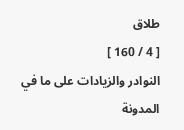طلاق
[ 4 / 160 ]
النوادر والزيادات على ما في المدونة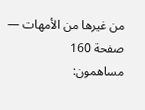من غيرها من الأمهات — صفحة 160
مساهمون: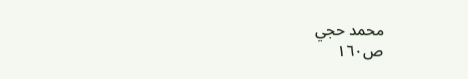محمد حجي
ص١٦٠